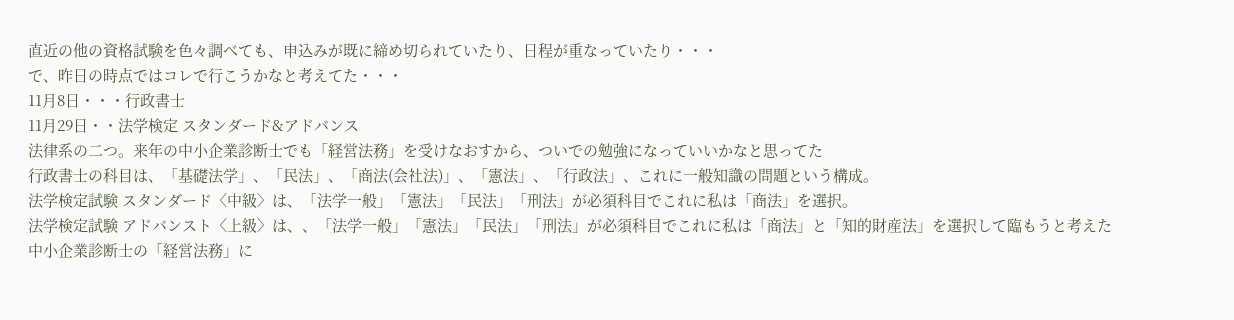直近の他の資格試験を色々調べても、申込みが既に締め切られていたり、日程が重なっていたり・・・
で、昨日の時点ではコレで行こうかなと考えてた・・・
11月8日・・・行政書士
11月29日・・法学検定 スタンダード&アドバンス
法律系の二つ。来年の中小企業診断士でも「経営法務」を受けなおすから、ついでの勉強になっていいかなと思ってた
行政書士の科目は、「基礎法学」、「民法」、「商法(会社法)」、「憲法」、「行政法」、これに一般知識の問題という構成。
法学検定試験 スタンダード〈中級〉は、「法学一般」「憲法」「民法」「刑法」が必須科目でこれに私は「商法」を選択。
法学検定試験 アドバンスト〈上級〉は、、「法学一般」「憲法」「民法」「刑法」が必須科目でこれに私は「商法」と「知的財産法」を選択して臨もうと考えた
中小企業診断士の「経営法務」に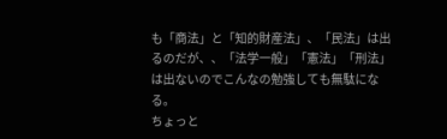も「商法」と「知的財産法」、「民法」は出るのだが、、「法学一般」「憲法」「刑法」は出ないのでこんなの勉強しても無駄になる。
ちょっと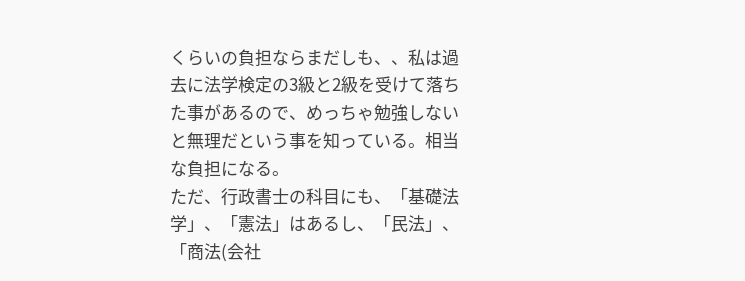くらいの負担ならまだしも、、私は過去に法学検定の3級と2級を受けて落ちた事があるので、めっちゃ勉強しないと無理だという事を知っている。相当な負担になる。
ただ、行政書士の科目にも、「基礎法学」、「憲法」はあるし、「民法」、「商法(会社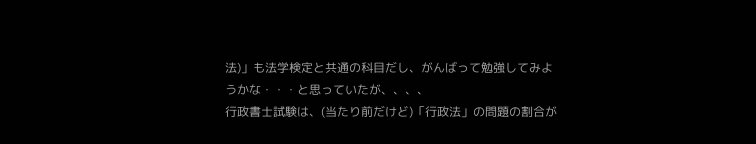法)」も法学検定と共通の科目だし、がんばって勉強してみようかな・・・と思っていたが、、、、
行政書士試験は、(当たり前だけど)「行政法」の問題の割合が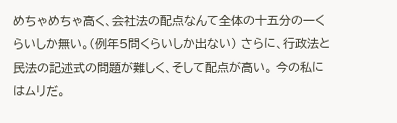めちゃめちゃ高く、会社法の配点なんて全体の十五分の一くらいしか無い。(例年5問くらいしか出ない) さらに、行政法と民法の記述式の問題が難しく、そして配点が高い。 今の私にはムリだ。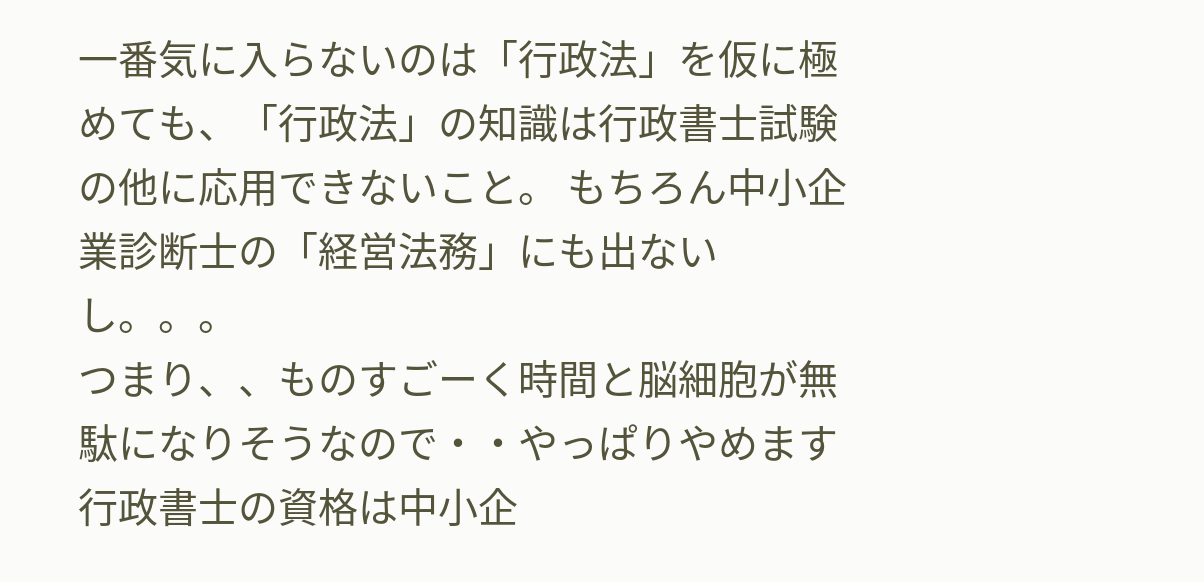一番気に入らないのは「行政法」を仮に極めても、「行政法」の知識は行政書士試験の他に応用できないこと。 もちろん中小企業診断士の「経営法務」にも出ないし。。。
つまり、、ものすごーく時間と脳細胞が無駄になりそうなので・・やっぱりやめます
行政書士の資格は中小企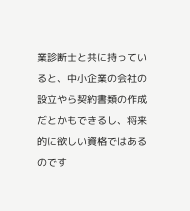業診断士と共に持っていると、中小企業の会社の設立やら契約書類の作成だとかもできるし、将来的に欲しい資格ではあるのです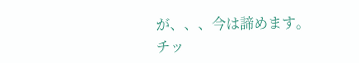が、、、今は諦めます。
チッ